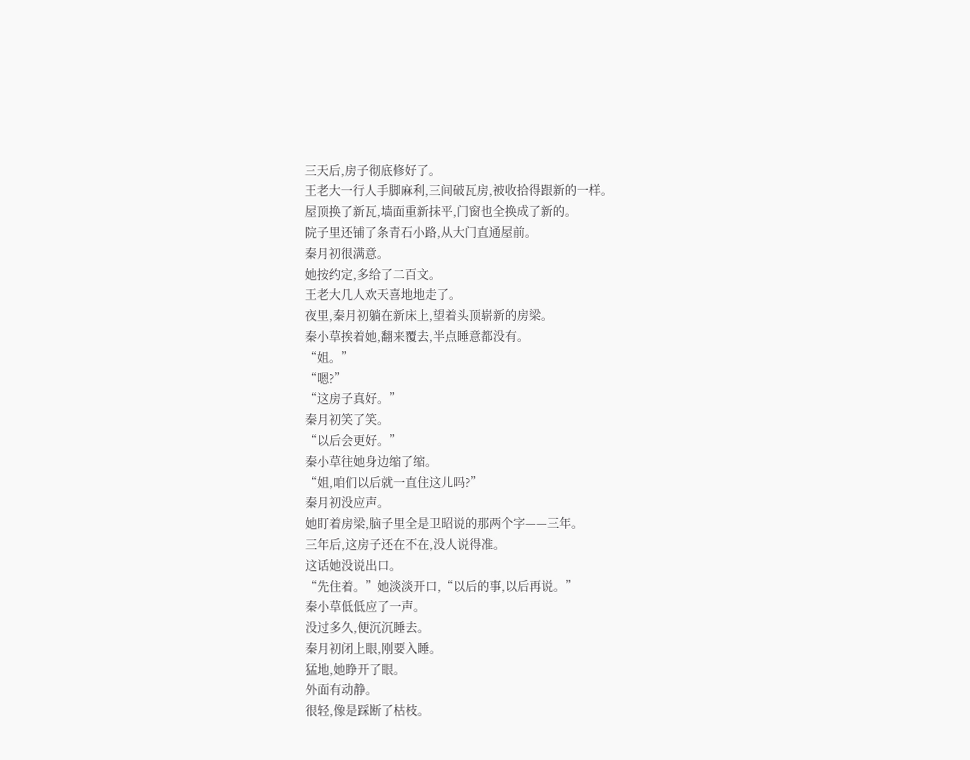三天后,房子彻底修好了。
王老大一行人手脚麻利,三间破瓦房,被收拾得跟新的一样。
屋顶换了新瓦,墙面重新抹平,门窗也全换成了新的。
院子里还铺了条青石小路,从大门直通屋前。
秦月初很满意。
她按约定,多给了二百文。
王老大几人欢天喜地地走了。
夜里,秦月初躺在新床上,望着头顶崭新的房梁。
秦小草挨着她,翻来覆去,半点睡意都没有。
“姐。”
“嗯?”
“这房子真好。”
秦月初笑了笑。
“以后会更好。”
秦小草往她身边缩了缩。
“姐,咱们以后就一直住这儿吗?”
秦月初没应声。
她盯着房梁,脑子里全是卫昭说的那两个字——三年。
三年后,这房子还在不在,没人说得准。
这话她没说出口。
“先住着。”她淡淡开口,“以后的事,以后再说。”
秦小草低低应了一声。
没过多久,便沉沉睡去。
秦月初闭上眼,刚要入睡。
猛地,她睁开了眼。
外面有动静。
很轻,像是踩断了枯枝。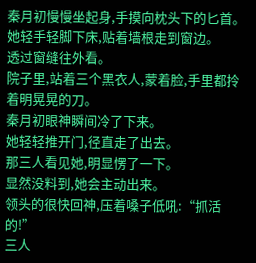秦月初慢慢坐起身,手摸向枕头下的匕首。
她轻手轻脚下床,贴着墙根走到窗边。
透过窗缝往外看。
院子里,站着三个黑衣人,蒙着脸,手里都拎着明晃晃的刀。
秦月初眼神瞬间冷了下来。
她轻轻推开门,径直走了出去。
那三人看见她,明显愣了一下。
显然没料到,她会主动出来。
领头的很快回神,压着嗓子低吼:“抓活的!”
三人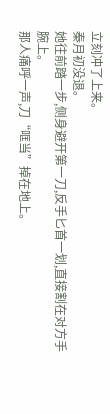立刻冲了上来。
秦月初没退。
她往前踏一步,侧身避开第一刀,反手匕首一划,直接割在对方手腕上。
那人痛呼一声,刀“哐当”掉在地上。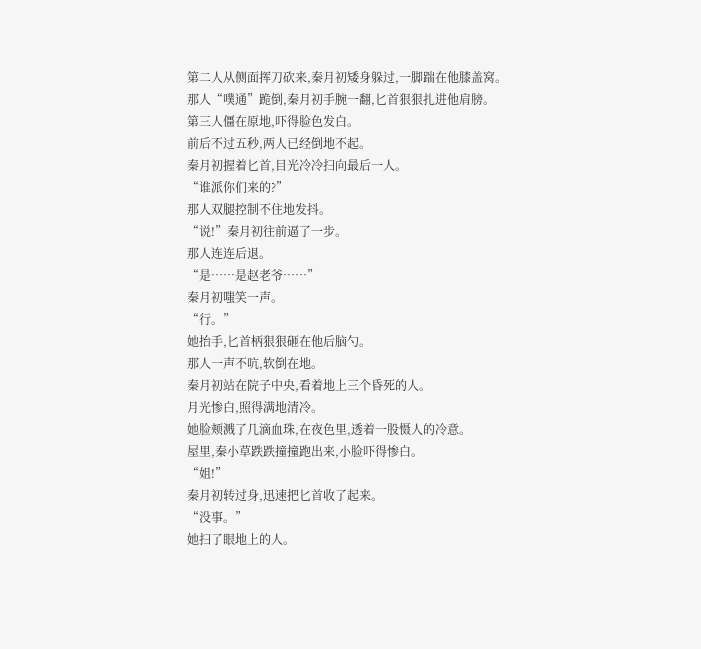第二人从侧面挥刀砍来,秦月初矮身躲过,一脚踹在他膝盖窝。
那人“噗通”跪倒,秦月初手腕一翻,匕首狠狠扎进他肩膀。
第三人僵在原地,吓得脸色发白。
前后不过五秒,两人已经倒地不起。
秦月初握着匕首,目光冷冷扫向最后一人。
“谁派你们来的?”
那人双腿控制不住地发抖。
“说!”秦月初往前逼了一步。
那人连连后退。
“是……是赵老爷……”
秦月初嗤笑一声。
“行。”
她抬手,匕首柄狠狠砸在他后脑勺。
那人一声不吭,软倒在地。
秦月初站在院子中央,看着地上三个昏死的人。
月光惨白,照得满地清冷。
她脸颊溅了几滴血珠,在夜色里,透着一股慑人的冷意。
屋里,秦小草跌跌撞撞跑出来,小脸吓得惨白。
“姐!”
秦月初转过身,迅速把匕首收了起来。
“没事。”
她扫了眼地上的人。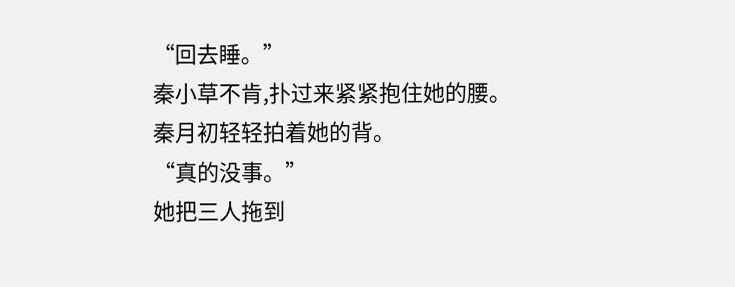“回去睡。”
秦小草不肯,扑过来紧紧抱住她的腰。
秦月初轻轻拍着她的背。
“真的没事。”
她把三人拖到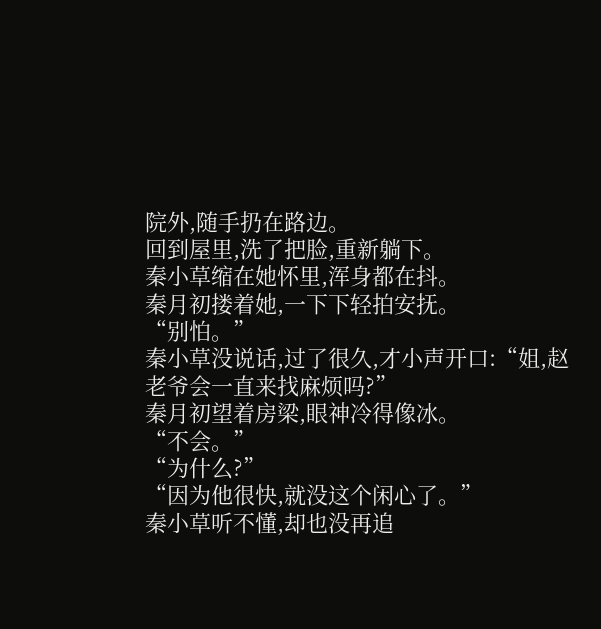院外,随手扔在路边。
回到屋里,洗了把脸,重新躺下。
秦小草缩在她怀里,浑身都在抖。
秦月初搂着她,一下下轻拍安抚。
“别怕。”
秦小草没说话,过了很久,才小声开口:“姐,赵老爷会一直来找麻烦吗?”
秦月初望着房梁,眼神冷得像冰。
“不会。”
“为什么?”
“因为他很快,就没这个闲心了。”
秦小草听不懂,却也没再追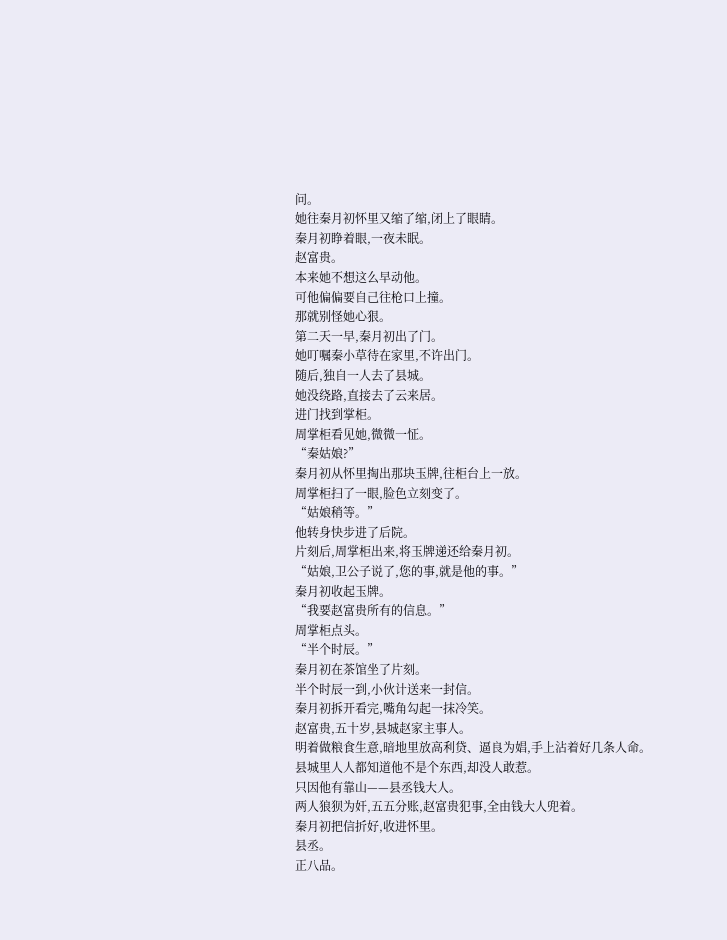问。
她往秦月初怀里又缩了缩,闭上了眼睛。
秦月初睁着眼,一夜未眠。
赵富贵。
本来她不想这么早动他。
可他偏偏要自己往枪口上撞。
那就别怪她心狠。
第二天一早,秦月初出了门。
她叮嘱秦小草待在家里,不许出门。
随后,独自一人去了县城。
她没绕路,直接去了云来居。
进门找到掌柜。
周掌柜看见她,微微一怔。
“秦姑娘?”
秦月初从怀里掏出那块玉牌,往柜台上一放。
周掌柜扫了一眼,脸色立刻变了。
“姑娘稍等。”
他转身快步进了后院。
片刻后,周掌柜出来,将玉牌递还给秦月初。
“姑娘,卫公子说了,您的事,就是他的事。”
秦月初收起玉牌。
“我要赵富贵所有的信息。”
周掌柜点头。
“半个时辰。”
秦月初在茶馆坐了片刻。
半个时辰一到,小伙计送来一封信。
秦月初拆开看完,嘴角勾起一抹冷笑。
赵富贵,五十岁,县城赵家主事人。
明着做粮食生意,暗地里放高利贷、逼良为娼,手上沾着好几条人命。
县城里人人都知道他不是个东西,却没人敢惹。
只因他有靠山——县丞钱大人。
两人狼狈为奸,五五分账,赵富贵犯事,全由钱大人兜着。
秦月初把信折好,收进怀里。
县丞。
正八品。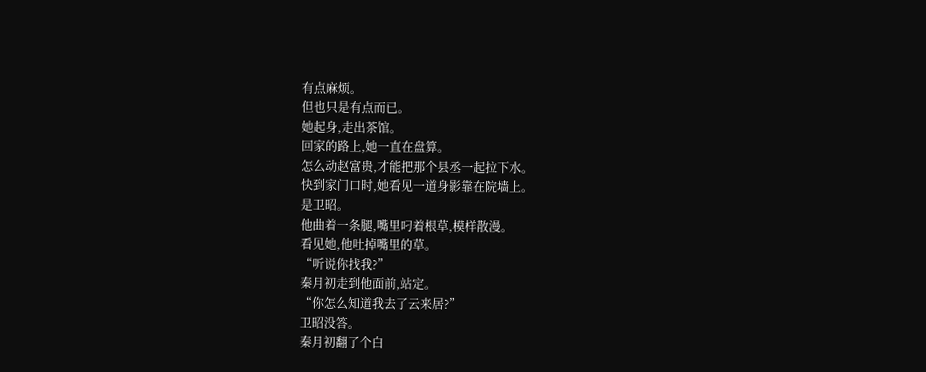有点麻烦。
但也只是有点而已。
她起身,走出茶馆。
回家的路上,她一直在盘算。
怎么动赵富贵,才能把那个县丞一起拉下水。
快到家门口时,她看见一道身影靠在院墙上。
是卫昭。
他曲着一条腿,嘴里叼着根草,模样散漫。
看见她,他吐掉嘴里的草。
“听说你找我?”
秦月初走到他面前,站定。
“你怎么知道我去了云来居?”
卫昭没答。
秦月初翻了个白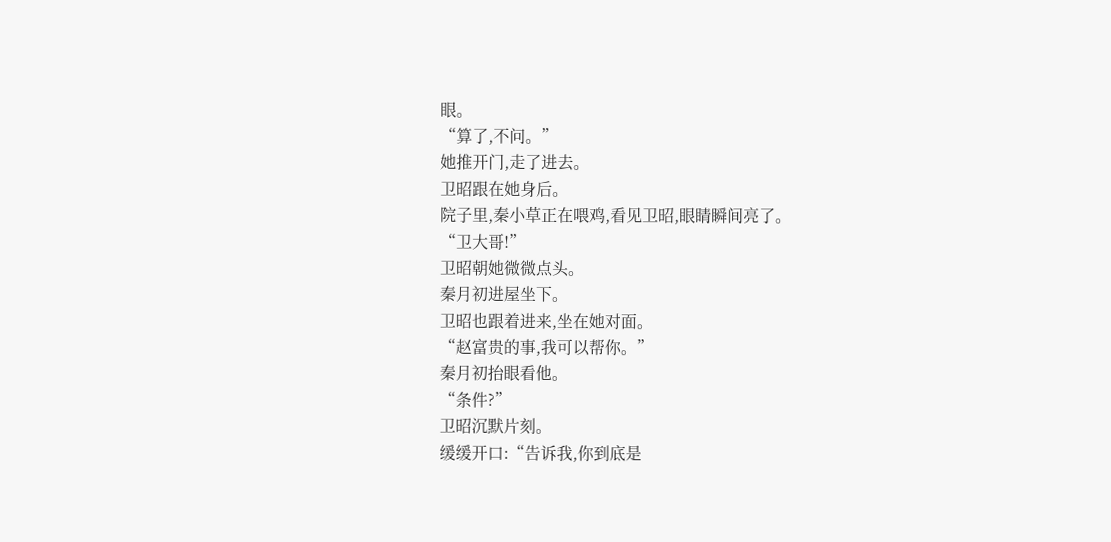眼。
“算了,不问。”
她推开门,走了进去。
卫昭跟在她身后。
院子里,秦小草正在喂鸡,看见卫昭,眼睛瞬间亮了。
“卫大哥!”
卫昭朝她微微点头。
秦月初进屋坐下。
卫昭也跟着进来,坐在她对面。
“赵富贵的事,我可以帮你。”
秦月初抬眼看他。
“条件?”
卫昭沉默片刻。
缓缓开口:“告诉我,你到底是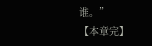谁。”
【本章完】